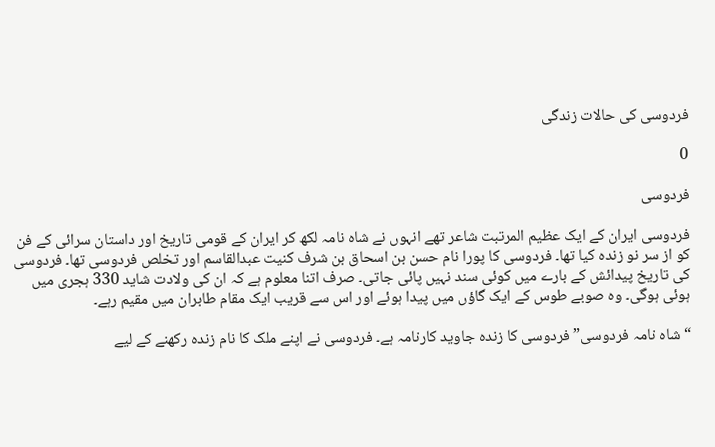فردوسی کی حالات زندگی

0

فردوسی

فردوسی ایران کے ایک عظیم المرتبت شاعر تھے انہوں نے شاہ نامہ لکھ کر ایران کے قومی تاریخ اور داستان سرائی کے فن کو از سر نو زندہ کیا تھا۔ فردوسی کا پورا نام حسن بن اسحاق بن شرف کنیت عبدالقاسم اور تخلص فردوسی تھا۔ فردوسی کی تاریخ پیدائش کے بارے میں کوئی سند نہیں پائی جاتی۔ صرف اتنا معلوم ہے کہ ان کی ولادت شاید 330 ہجری میں ہوئی ہوگی۔ وہ صوبے طوس کے ایک گاؤں میں پیدا ہوئے اور اس سے قریب ایک مقام طابران میں مقیم رہے۔

“شاہ نامہ فردوسی” فردوسی کا زندہ جاوید کارنامہ ہے۔ فردوسی نے اپنے ملک کا نام زندہ رکھنے کے لیے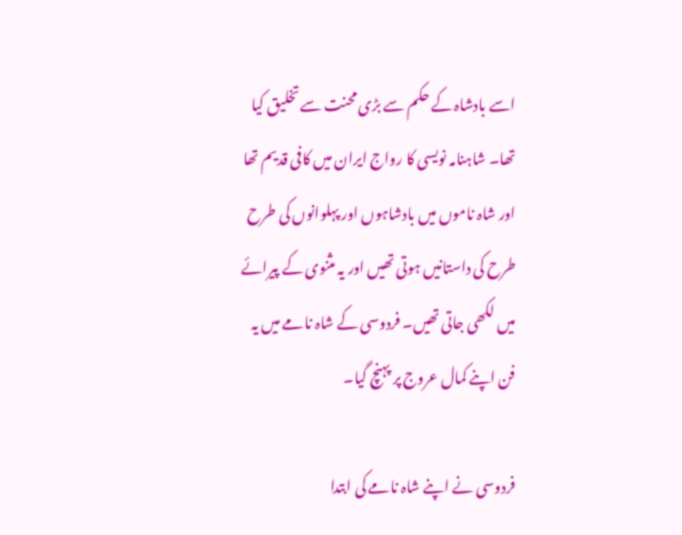اسے بادشاہ کے حکم سے بڑی محنت سے تخلیق کیا تھا۔ شاہنامہ نویسی کا رواج ایران میں کافی قدیم تھا اور شاہ ناموں میں بادشاہوں اور پہلوانوں کی طرح طرح کی داستانیں ہوتی تھیں اور یہ مثنوی کے پیرائے میں لکھی جاتی تھیں۔ فردوسی کے شاہ نامے میں یہ فن اپنے کمال عروج پر پہنچ گیا۔

فردوسی نے اپنے شاہ نامے کی ابتدا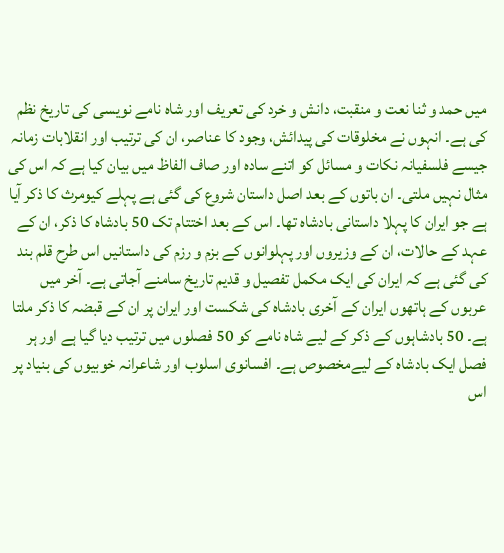میں حمد و ثنا نعت و منقبت، دانش و خرد کی تعریف اور شاہ نامے نویسی کی تاریخ نظم کی ہے۔ انہوں نے مخلوقات کی پیدائش، وجود کا عناصر، ان کی ترتیب اور انقلابات زمانہ جیسے فلسفیانہ نکات و مسائل کو اتنے سادہ اور صاف الفاظ میں بیان کیا ہے کہ اس کی مثال نہیں ملتی۔ ان باتوں کے بعد اصل داستان شروع کی گئی ہے پہلے کیومرث کا ذکر آیا ہے جو ایران کا پہلا داستانی بادشاہ تھا۔ اس کے بعد اختتام تک 50 بادشاہ کا ذکر، ان کے عہد کے حالات، ان کے وزیروں اور پہلوانوں کے بزم و رزم کی داستانیں اس طرح قلم بند کی گئی ہے کہ ایران کی ایک مکمل تفصیل و قدیم تاریخ سامنے آجاتی ہے۔ آخر میں عربوں کے ہاتھوں ایران کے آخری بادشاہ کی شکست اور ایران پر ان کے قبضہ کا ذکر ملتا ہے۔ 50 بادشاہوں کے ذکر کے لیے شاہ نامے کو 50 فصلوں میں ترتیب دیا گیا ہے اور ہر فصل ایک بادشاہ کے لیےمخصوص ہے۔ افسانوی اسلوب اور شاعرانہ خوبیوں کی بنیاد پر اس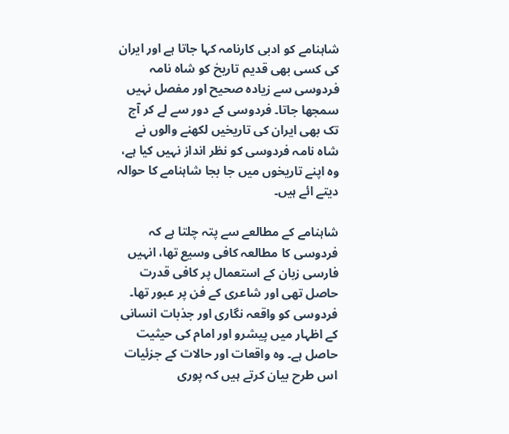شاہنامے کو ادبی کارنامہ کہا جاتا ہے اور ایران کی کسی بھی قدیم تاریخ کو شاہ نامہ فردوسی سے زیادہ صحیح اور مفصل نہیں سمجھا جاتا۔ فردوسی کے دور سے لے کر آج تک بھی ایران کی تاریخیں لکھنے والوں نے شاہ نامہ فردوسی کو نظر انداز نہیں کیا ہے، وہ اپنے تاریخوں میں جا بجا شاہنامے کا حوالہ دیتے ائے ہیں۔

شاہنامے کے مطالعے سے پتہ چلتا ہے کہ فردوسی کا مطالعہ کافی وسیع تھا، انہیں فارسی زبان کے استعمال پر کافی قدرت حاصل تھی اور شاعری کے فن پر عبور تھا۔ فردوسی کو واقعہ نگاری اور جذبات انسانی کے اظہار میں پیشرو اور امام کی حیثیت حاصل ہے۔ وہ واقعات اور حالات کے جزئیات اس طرح بیان کرتے ہیں کہ پوری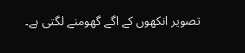تصویر انکھوں کے اگے گھومنے لگتی ہے۔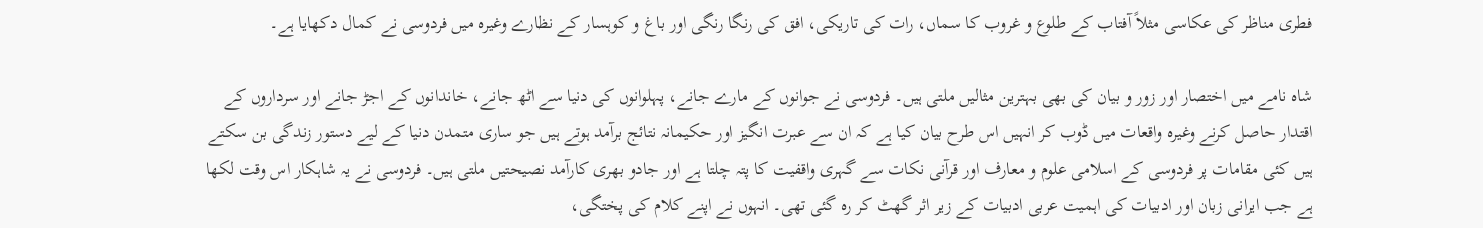فطری مناظر کی عکاسی مثلاً آفتاب کے طلوع و غروب کا سماں، رات کی تاریکی، افق کی رنگا رنگی اور باغ و کوہسار کے نظارے وغیرہ میں فردوسی نے کمال دکھایا ہے۔

شاہ نامے میں اختصار اور زور و بیان کی بھی بہترین مثالیں ملتی ہیں۔ فردوسی نے جوانوں کے مارے جانے، پہلوانوں کی دنیا سے اٹھ جانے، خاندانوں کے اجڑ جانے اور سرداروں کے اقتدار حاصل کرنے وغیرہ واقعات میں ڈوب کر انہیں اس طرح بیان کیا ہے کہ ان سے عبرت انگیز اور حکیمانہ نتائج برآمد ہوتے ہیں جو ساری متمدن دنیا کے لیے دستور زندگی بن سکتے ہیں کئی مقامات پر فردوسی کے اسلامی علوم و معارف اور قرآنی نکات سے گہری واقفیت کا پتہ چلتا ہے اور جادو بھری کارآمد نصیحتیں ملتی ہیں۔ فردوسی نے یہ شاہکار اس وقت لکھا ہے جب ایرانی زبان اور ادبیات کی اہمیت عربی ادبیات کے زیر اثر گھٹ کر رہ گئی تھی۔ انہوں نے اپنے کلام کی پختگی،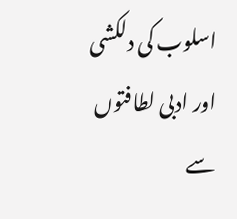اسلوب کی دلکشی اور ادبی لطافتوں سے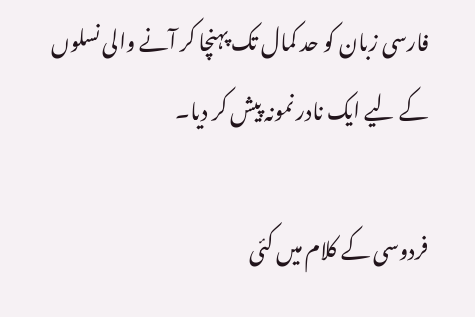فارسی زبان کو حد کمال تک پہنچا کر آنے والی نسلوں کے لیے ایک نادر نمونہ پیش کر دیا۔

فردوسی کے کلام میں کئی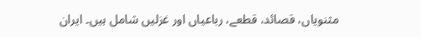مثنویاں، قصائد، قطعے، رباعیاں اور غزلیں شامل ہیں۔ ایران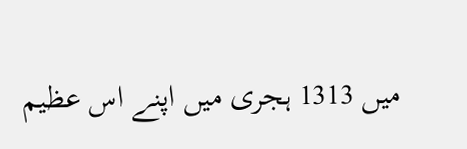میں 1313 ہجری میں اپنے اس عظیم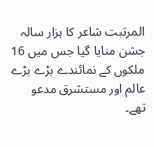المرتبت شاعر کا ہزار سالہ جشن منایا گیا جس میں 16 ملکوں کے نمائندے بڑے بڑے عالم اور مستشرق مدعو تھے۔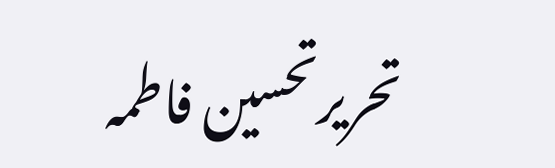تحریرتحسین فاطمہ